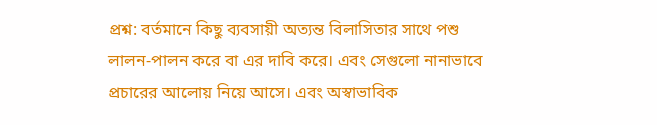প্রশ্ন: বর্তমানে কিছু ব্যবসায়ী অত্যন্ত বিলাসিতার সাথে পশু লালন-পালন করে বা এর দাবি করে। এবং সেগুলো নানাভাবে প্রচারের আলোয় নিয়ে আসে। এবং অস্বাভাবিক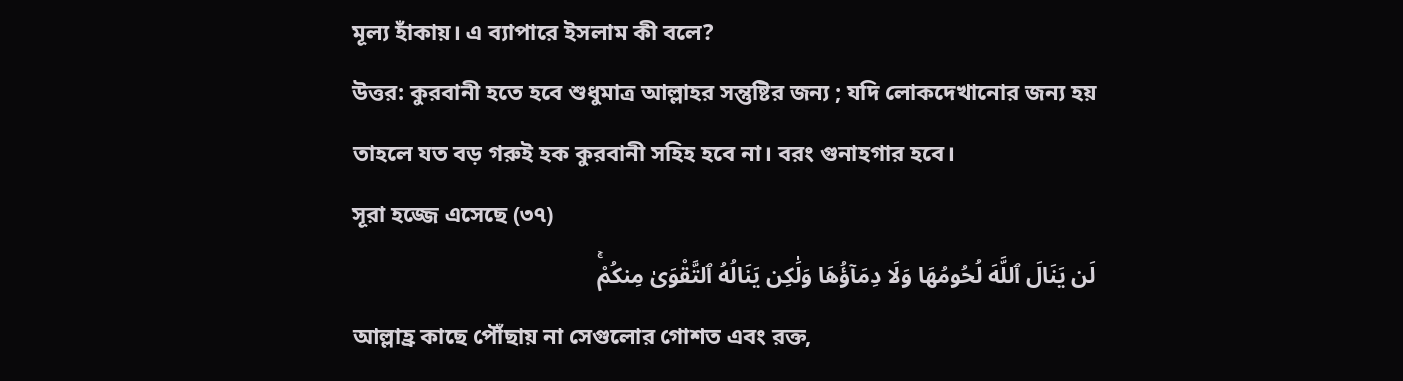মূল্য হাঁকায়। এ ব্যাপারে ইসলাম কী বলে?
উত্তর: কুরবানী হতে হবে শুধুমাত্র আল্লাহর সন্তুষ্টির জন্য ; যদি লোকদেখানোর জন্য হয় তাহলে যত বড় গরুই হক কুরবানী সহিহ হবে না। বরং গুনাহগার হবে।
সূরা হজ্জে এসেছে (৩৭)
لَن يَنَالَ ٱللَّهَ لُحُومُهَا وَلَا دِمَآؤُهَا وَلَٰكِن يَنَالُهُ ٱلتَّقْوَىٰ مِنكُمْۚ
আল্লাহ্র কাছে পৌঁছায় না সেগুলোর গোশত এবং রক্ত,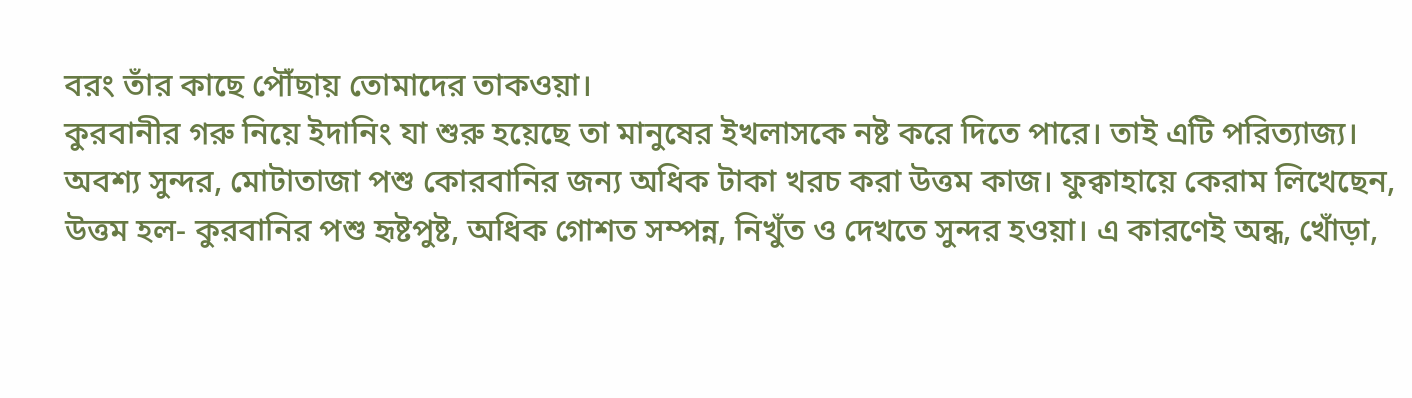বরং তাঁর কাছে পৌঁছায় তোমাদের তাকওয়া।
কুরবানীর গরু নিয়ে ইদানিং যা শুরু হয়েছে তা মানুষের ইখলাসকে নষ্ট করে দিতে পারে। তাই এটি পরিত্যাজ্য।
অবশ্য সুন্দর, মোটাতাজা পশু কোরবানির জন্য অধিক টাকা খরচ করা উত্তম কাজ। ফুক্বাহায়ে কেরাম লিখেছেন, উত্তম হল- কুরবানির পশু হৃষ্টপুষ্ট, অধিক গোশত সম্পন্ন, নিখুঁত ও দেখতে সুন্দর হওয়া। এ কারণেই অন্ধ, খোঁড়া,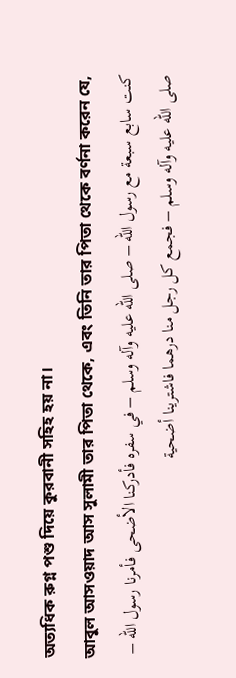অত্যধিক রুগ্ন পশু দিয়ে কুরবানী সহিহ হয় না।
আবুল আসওয়াদ আস সুলামী তার পিতা থেকে, এবং তিনি তার পিতা থেকে বর্ণনা করেন যে,
كنت سابع سبعة مع رسول الله – صلى الله عليه وآله وسلم – في سفره فأدركنا الأضحى فأمرنا رسول الله – صلى الله عليه وآله وسلم – فجمع كل رجل منا درهما فاشترينا أضحية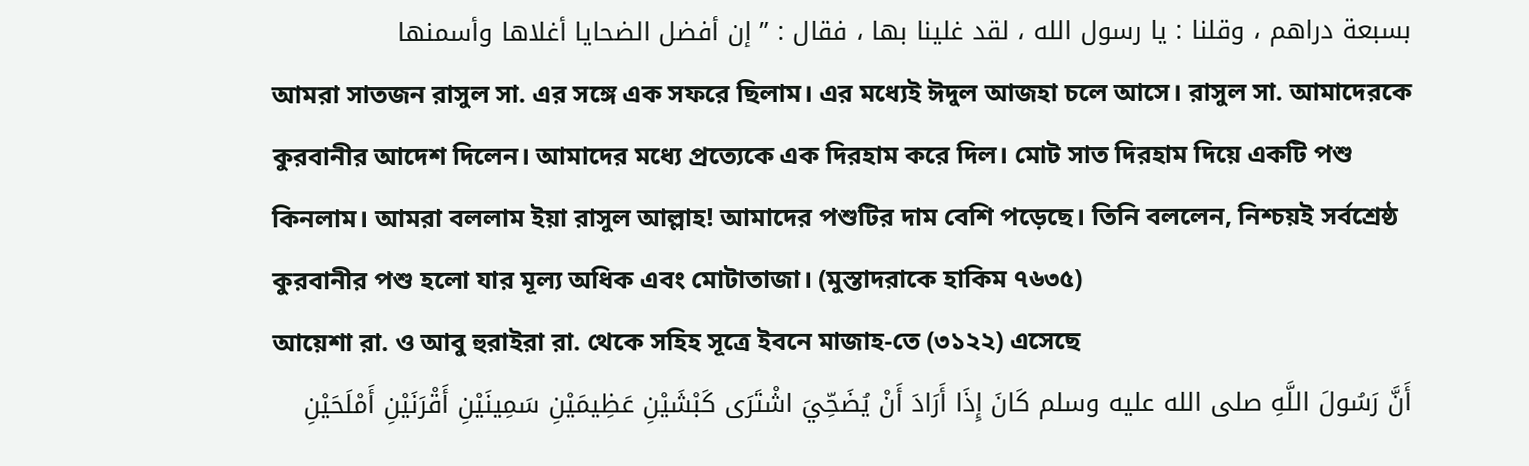بسبعة دراهم ، وقلنا : يا رسول الله ، لقد غلينا بها ، فقال : ” إن أفضل الضحايا أغلاها وأسمنها
আমরা সাতজন রাসুল সা. এর সঙ্গে এক সফরে ছিলাম। এর মধ্যেই ঈদুল আজহা চলে আসে। রাসুল সা. আমাদেরকে কুরবানীর আদেশ দিলেন। আমাদের মধ্যে প্রত্যেকে এক দিরহাম করে দিল। মোট সাত দিরহাম দিয়ে একটি পশু কিনলাম। আমরা বললাম ইয়া রাসুল আল্লাহ! আমাদের পশুটির দাম বেশি পড়েছে। তিনি বললেন, নিশ্চয়ই সর্বশ্রেষ্ঠ কুরবানীর পশু হলো যার মূল্য অধিক এবং মোটাতাজা। (মুস্তাদরাকে হাকিম ৭৬৩৫)
আয়েশা রা. ও আবু হুরাইরা রা. থেকে সহিহ সূত্রে ইবনে মাজাহ-তে (৩১২২) এসেছে
أَنَّ رَسُولَ اللَّهِ صلى الله عليه وسلم كَانَ إِذَا أَرَادَ أَنْ يُضَحِّيَ اشْتَرَى كَبْشَيْنِ عَظِيمَيْنِ سَمِينَيْنِ أَقْرَنَيْنِ أَمْلَحَيْنِ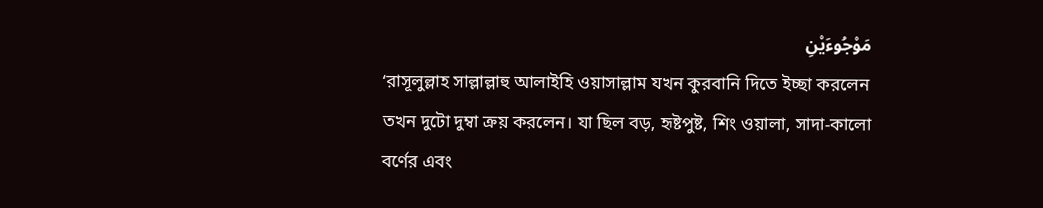مَوْجُوءَيْنِ
‘রাসূলুল্লাহ সাল্লাল্লাহু আলাইহি ওয়াসাল্লাম যখন কুরবানি দিতে ইচ্ছা করলেন তখন দুটো দুম্বা ক্রয় করলেন। যা ছিল বড়, হৃষ্টপুষ্ট, শিং ওয়ালা, সাদা-কালো বর্ণের এবং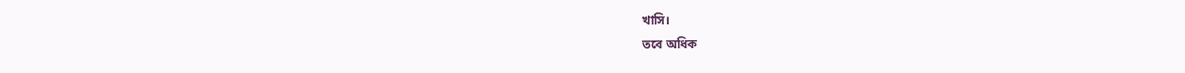খাসি।
তবে অধিক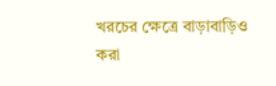খরচের ক্ষেত্রে বাড়াবাড়িও করা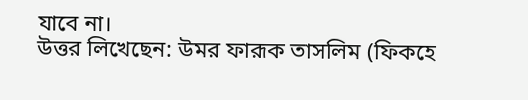যাবে না।
উত্তর লিখেছেন: উমর ফারূক তাসলিম (ফিকহে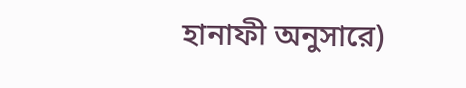হানাফী অনুসারে)